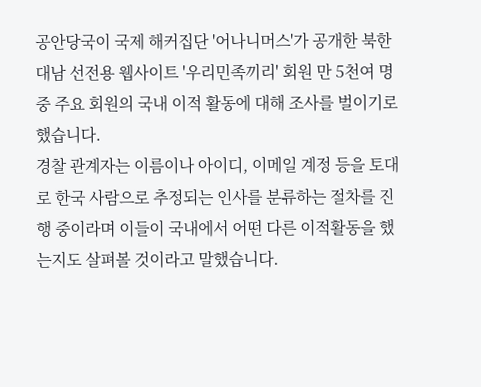공안당국이 국제 해커집단 '어나니머스'가 공개한 북한 대남 선전용 웹사이트 '우리민족끼리' 회원 만 5천여 명 중 주요 회원의 국내 이적 활동에 대해 조사를 벌이기로 했습니다.
경찰 관계자는 이름이나 아이디, 이메일 계정 등을 토대로 한국 사람으로 추정되는 인사를 분류하는 절차를 진행 중이라며 이들이 국내에서 어떤 다른 이적활동을 했는지도 살펴볼 것이라고 말했습니다.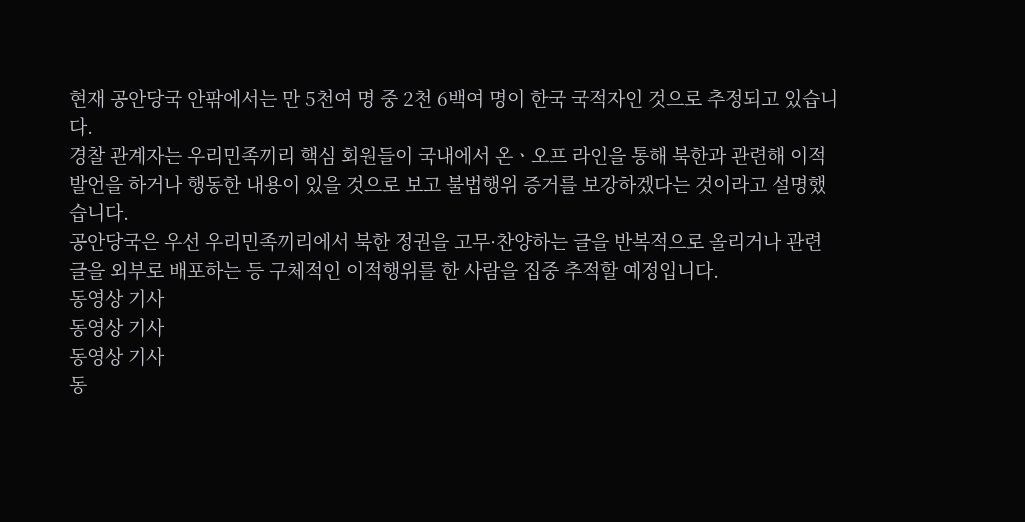현재 공안당국 안팎에서는 만 5천여 명 중 2천 6백여 명이 한국 국적자인 것으로 추정되고 있습니다.
경찰 관계자는 우리민족끼리 핵심 회원들이 국내에서 온ㆍ오프 라인을 통해 북한과 관련해 이적발언을 하거나 행동한 내용이 있을 것으로 보고 불법행위 증거를 보강하겠다는 것이라고 설명했습니다.
공안당국은 우선 우리민족끼리에서 북한 정권을 고무·찬양하는 글을 반복적으로 올리거나 관련 글을 외부로 배포하는 등 구체적인 이적행위를 한 사람을 집중 추적할 예정입니다.
동영상 기사
동영상 기사
동영상 기사
동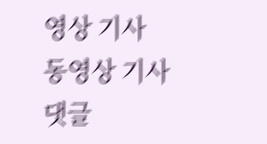영상 기사
동영상 기사
댓글